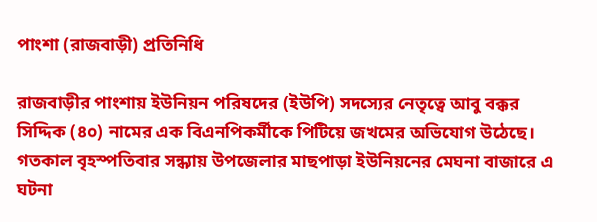পাংশা (রাজবাড়ী) প্রতিনিধি

রাজবাড়ীর পাংশায় ইউনিয়ন পরিষদের (ইউপি) সদস্যের নেতৃত্বে আবু বক্কর সিদ্দিক (৪০) নামের এক বিএনপিকর্মীকে পিটিয়ে জখমের অভিযোগ উঠেছে। গতকাল বৃহস্পতিবার সন্ধ্যায় উপজেলার মাছপাড়া ইউনিয়নের মেঘনা বাজারে এ ঘটনা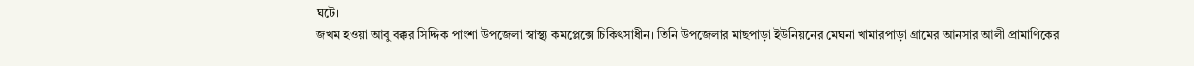ঘটে।
জখম হওয়া আবু বক্কর সিদ্দিক পাংশা উপজেলা স্বাস্থ্য কমপ্লেক্সে চিকিৎসাধীন। তিনি উপজেলার মাছপাড়া ইউনিয়নের মেঘনা খামারপাড়া গ্রামের আনসার আলী প্রামাণিকের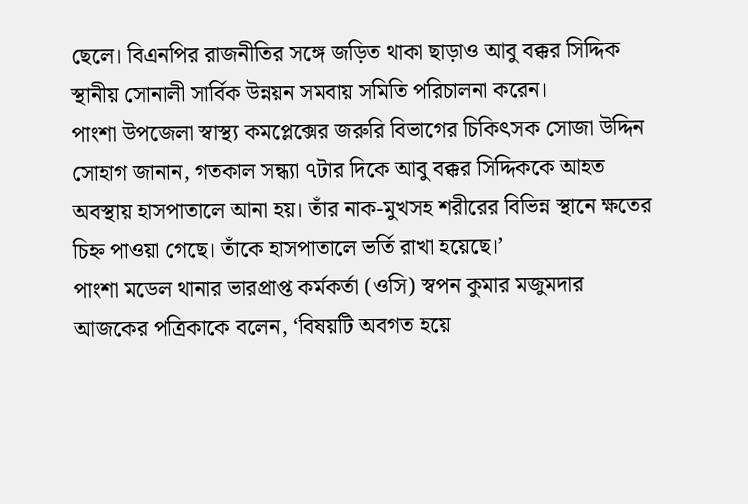ছেলে। বিএনপির রাজনীতির সঙ্গে জড়িত থাকা ছাড়াও আবু বক্কর সিদ্দিক স্থানীয় সোনালী সার্বিক উন্নয়ন সমবায় সমিতি পরিচালনা করেন।
পাংশা উপজেলা স্বাস্থ্য কমপ্লেক্সের জরুরি বিভাগের চিকিৎসক সোজা উদ্দিন সোহাগ জানান, গতকাল সন্ধ্যা ৭টার দিকে আবু বক্কর সিদ্দিককে আহত অবস্থায় হাসপাতালে আনা হয়। তাঁর নাক-মুখসহ শরীরের বিভিন্ন স্থানে ক্ষতের চিহ্ন পাওয়া গেছে। তাঁকে হাসপাতালে ভর্তি রাখা হয়েছে।’
পাংশা মডেল থানার ভারপ্রাপ্ত কর্মকর্তা (ওসি) স্বপন কুমার মজুমদার আজকের পত্রিকাকে বলেন, ‘বিষয়টি অবগত হয়ে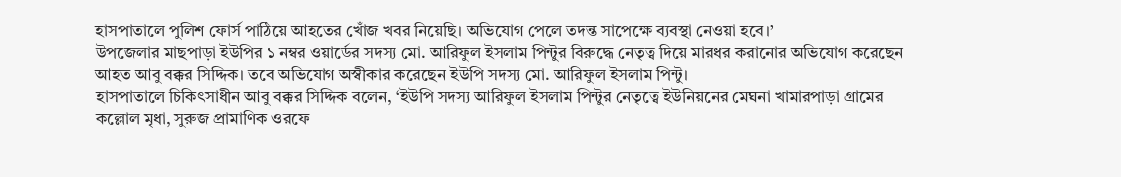হাসপাতালে পুলিশ ফোর্স পাঠিয়ে আহতের খোঁজ খবর নিয়েছি। অভিযোগ পেলে তদন্ত সাপেক্ষে ব্যবস্থা নেওয়া হবে।’
উপজেলার মাছপাড়া ইউপির ১ নম্বর ওয়ার্ডের সদস্য মো. আরিফুল ইসলাম পিন্টুর বিরুদ্ধে নেতৃত্ব দিয়ে মারধর করানোর অভিযোগ করেছেন আহত আবু বক্কর সিদ্দিক। তবে অভিযোগ অস্বীকার করেছেন ইউপি সদস্য মো. আরিফুল ইসলাম পিন্টু।
হাসপাতালে চিকিৎসাধীন আবু বক্কর সিদ্দিক বলেন, ‘ইউপি সদস্য আরিফুল ইসলাম পিন্টুর নেতৃত্বে ইউনিয়নের মেঘনা খামারপাড়া গ্রামের কল্লোল মৃধা, সুরুজ প্রামাণিক ওরফে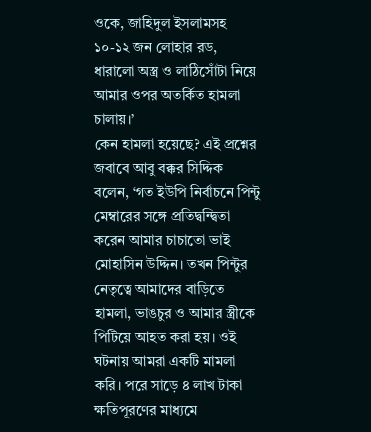ওকে, জাহিদুল ইসলামসহ ১০-১২ জন লোহার রড, ধারালো অস্ত্র ও লাঠিসোঁটা নিয়ে আমার ওপর অতর্কিত হামলা চালায়।’
কেন হামলা হয়েছে? এই প্রশ্নের জবাবে আবু বক্কর সিদ্দিক বলেন, ‘গত ইউপি নির্বাচনে পিন্টু মেম্বারের সঙ্গে প্রতিদ্বন্দ্বিতা করেন আমার চাচাতো ভাই মোহাসিন উদ্দিন। তখন পিন্টুর নেতৃত্বে আমাদের বাড়িতে হামলা, ভাঙচুর ও আমার স্ত্রীকে পিটিয়ে আহত করা হয়। ওই ঘটনায় আমরা একটি মামলা করি। পরে সাড়ে ৪ লাখ টাকা ক্ষতিপূরণের মাধ্যমে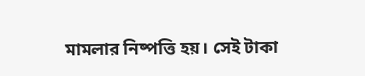মামলার নিষ্পত্তি হয়। সেই টাকা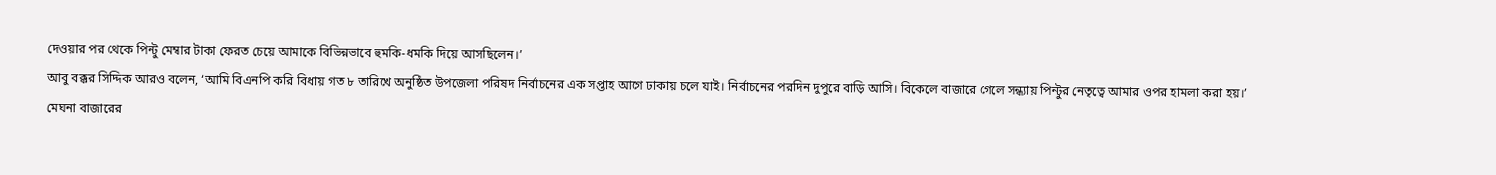দেওয়ার পর থেকে পিন্টু মেম্বার টাকা ফেরত চেয়ে আমাকে বিভিন্নভাবে হুমকি-ধমকি দিয়ে আসছিলেন।’
আবু বক্কর সিদ্দিক আরও বলেন, ‘আমি বিএনপি করি বিধায় গত ৮ তারিখে অনুষ্ঠিত উপজেলা পরিষদ নির্বাচনের এক সপ্তাহ আগে ঢাকায় চলে যাই। নির্বাচনের পরদিন দুপুরে বাড়ি আসি। বিকেলে বাজারে গেলে সন্ধ্যায় পিন্টুর নেতৃত্বে আমার ওপর হামলা করা হয়।’
মেঘনা বাজারের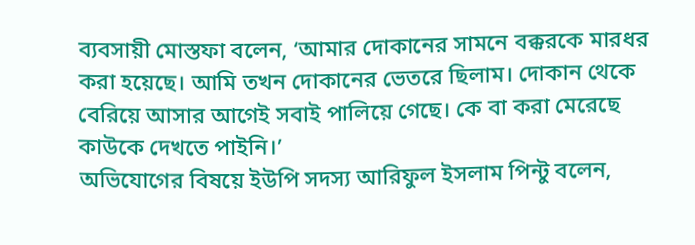ব্যবসায়ী মোস্তফা বলেন, ‘আমার দোকানের সামনে বক্করকে মারধর করা হয়েছে। আমি তখন দোকানের ভেতরে ছিলাম। দোকান থেকে বেরিয়ে আসার আগেই সবাই পালিয়ে গেছে। কে বা করা মেরেছে কাউকে দেখতে পাইনি।’
অভিযোগের বিষয়ে ইউপি সদস্য আরিফুল ইসলাম পিন্টু বলেন,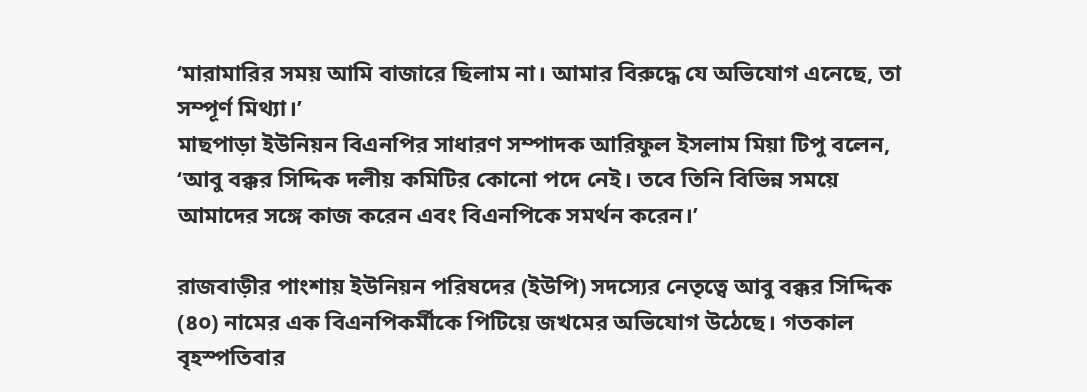‘মারামারির সময় আমি বাজারে ছিলাম না। আমার বিরুদ্ধে যে অভিযোগ এনেছে, তা সম্পূর্ণ মিথ্যা।’
মাছপাড়া ইউনিয়ন বিএনপির সাধারণ সম্পাদক আরিফুল ইসলাম মিয়া টিপু বলেন, ‘আবু বক্কর সিদ্দিক দলীয় কমিটির কোনো পদে নেই। তবে তিনি বিভিন্ন সময়ে আমাদের সঙ্গে কাজ করেন এবং বিএনপিকে সমর্থন করেন।’

রাজবাড়ীর পাংশায় ইউনিয়ন পরিষদের (ইউপি) সদস্যের নেতৃত্বে আবু বক্কর সিদ্দিক (৪০) নামের এক বিএনপিকর্মীকে পিটিয়ে জখমের অভিযোগ উঠেছে। গতকাল বৃহস্পতিবার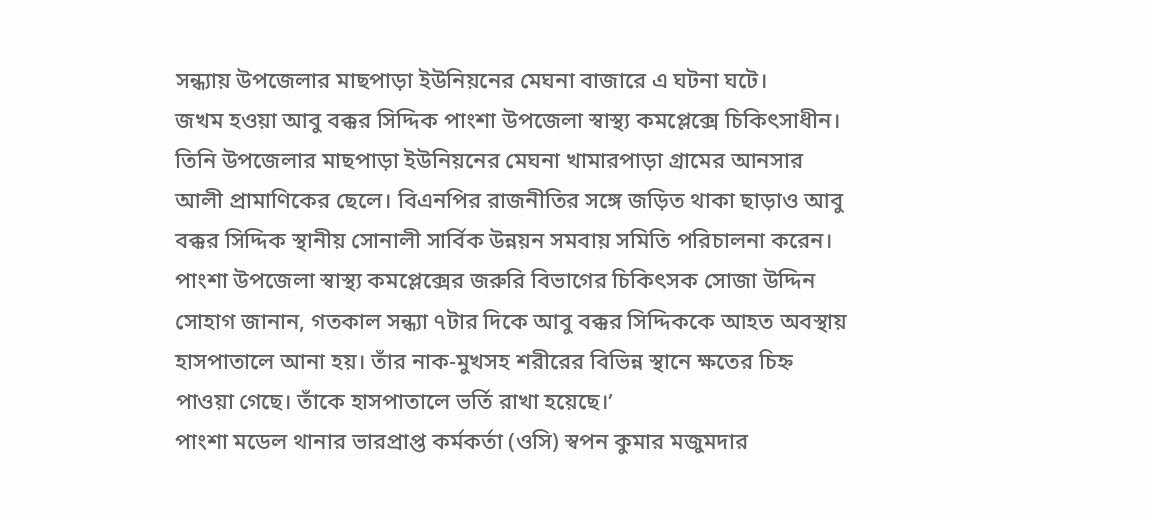সন্ধ্যায় উপজেলার মাছপাড়া ইউনিয়নের মেঘনা বাজারে এ ঘটনা ঘটে।
জখম হওয়া আবু বক্কর সিদ্দিক পাংশা উপজেলা স্বাস্থ্য কমপ্লেক্সে চিকিৎসাধীন। তিনি উপজেলার মাছপাড়া ইউনিয়নের মেঘনা খামারপাড়া গ্রামের আনসার আলী প্রামাণিকের ছেলে। বিএনপির রাজনীতির সঙ্গে জড়িত থাকা ছাড়াও আবু বক্কর সিদ্দিক স্থানীয় সোনালী সার্বিক উন্নয়ন সমবায় সমিতি পরিচালনা করেন।
পাংশা উপজেলা স্বাস্থ্য কমপ্লেক্সের জরুরি বিভাগের চিকিৎসক সোজা উদ্দিন সোহাগ জানান, গতকাল সন্ধ্যা ৭টার দিকে আবু বক্কর সিদ্দিককে আহত অবস্থায় হাসপাতালে আনা হয়। তাঁর নাক-মুখসহ শরীরের বিভিন্ন স্থানে ক্ষতের চিহ্ন পাওয়া গেছে। তাঁকে হাসপাতালে ভর্তি রাখা হয়েছে।’
পাংশা মডেল থানার ভারপ্রাপ্ত কর্মকর্তা (ওসি) স্বপন কুমার মজুমদার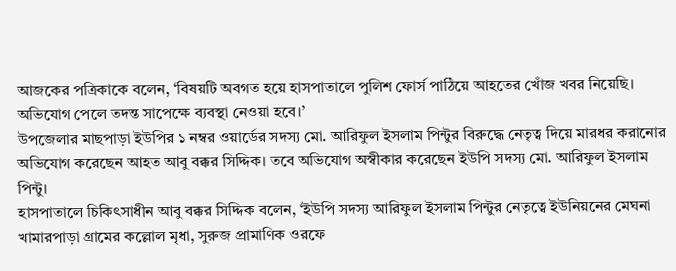আজকের পত্রিকাকে বলেন, ‘বিষয়টি অবগত হয়ে হাসপাতালে পুলিশ ফোর্স পাঠিয়ে আহতের খোঁজ খবর নিয়েছি। অভিযোগ পেলে তদন্ত সাপেক্ষে ব্যবস্থা নেওয়া হবে।’
উপজেলার মাছপাড়া ইউপির ১ নম্বর ওয়ার্ডের সদস্য মো. আরিফুল ইসলাম পিন্টুর বিরুদ্ধে নেতৃত্ব দিয়ে মারধর করানোর অভিযোগ করেছেন আহত আবু বক্কর সিদ্দিক। তবে অভিযোগ অস্বীকার করেছেন ইউপি সদস্য মো. আরিফুল ইসলাম পিন্টু।
হাসপাতালে চিকিৎসাধীন আবু বক্কর সিদ্দিক বলেন, ‘ইউপি সদস্য আরিফুল ইসলাম পিন্টুর নেতৃত্বে ইউনিয়নের মেঘনা খামারপাড়া গ্রামের কল্লোল মৃধা, সুরুজ প্রামাণিক ওরফে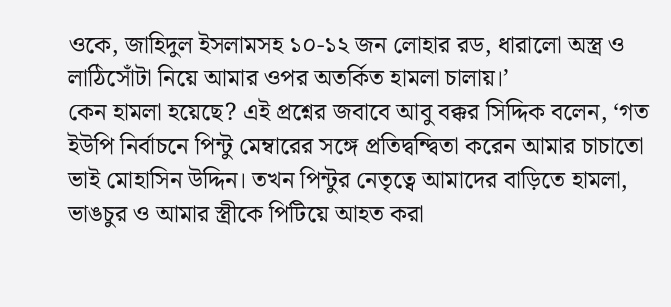ওকে, জাহিদুল ইসলামসহ ১০-১২ জন লোহার রড, ধারালো অস্ত্র ও লাঠিসোঁটা নিয়ে আমার ওপর অতর্কিত হামলা চালায়।’
কেন হামলা হয়েছে? এই প্রশ্নের জবাবে আবু বক্কর সিদ্দিক বলেন, ‘গত ইউপি নির্বাচনে পিন্টু মেম্বারের সঙ্গে প্রতিদ্বন্দ্বিতা করেন আমার চাচাতো ভাই মোহাসিন উদ্দিন। তখন পিন্টুর নেতৃত্বে আমাদের বাড়িতে হামলা, ভাঙচুর ও আমার স্ত্রীকে পিটিয়ে আহত করা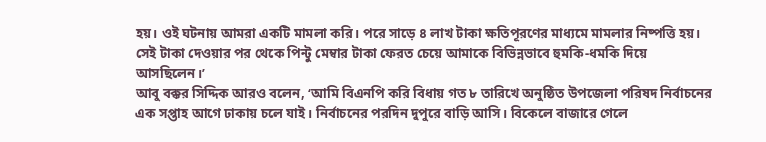হয়। ওই ঘটনায় আমরা একটি মামলা করি। পরে সাড়ে ৪ লাখ টাকা ক্ষতিপূরণের মাধ্যমে মামলার নিষ্পত্তি হয়। সেই টাকা দেওয়ার পর থেকে পিন্টু মেম্বার টাকা ফেরত চেয়ে আমাকে বিভিন্নভাবে হুমকি-ধমকি দিয়ে আসছিলেন।’
আবু বক্কর সিদ্দিক আরও বলেন, ‘আমি বিএনপি করি বিধায় গত ৮ তারিখে অনুষ্ঠিত উপজেলা পরিষদ নির্বাচনের এক সপ্তাহ আগে ঢাকায় চলে যাই। নির্বাচনের পরদিন দুপুরে বাড়ি আসি। বিকেলে বাজারে গেলে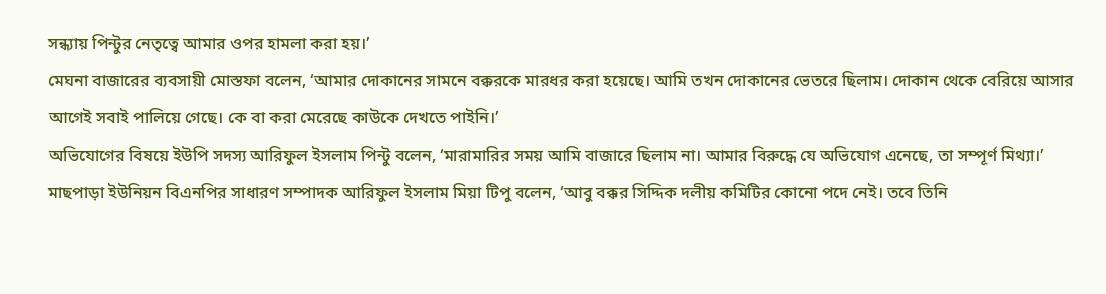সন্ধ্যায় পিন্টুর নেতৃত্বে আমার ওপর হামলা করা হয়।’
মেঘনা বাজারের ব্যবসায়ী মোস্তফা বলেন, ‘আমার দোকানের সামনে বক্করকে মারধর করা হয়েছে। আমি তখন দোকানের ভেতরে ছিলাম। দোকান থেকে বেরিয়ে আসার আগেই সবাই পালিয়ে গেছে। কে বা করা মেরেছে কাউকে দেখতে পাইনি।’
অভিযোগের বিষয়ে ইউপি সদস্য আরিফুল ইসলাম পিন্টু বলেন, ‘মারামারির সময় আমি বাজারে ছিলাম না। আমার বিরুদ্ধে যে অভিযোগ এনেছে, তা সম্পূর্ণ মিথ্যা।’
মাছপাড়া ইউনিয়ন বিএনপির সাধারণ সম্পাদক আরিফুল ইসলাম মিয়া টিপু বলেন, ‘আবু বক্কর সিদ্দিক দলীয় কমিটির কোনো পদে নেই। তবে তিনি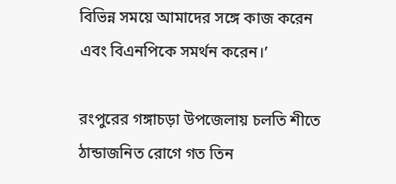বিভিন্ন সময়ে আমাদের সঙ্গে কাজ করেন এবং বিএনপিকে সমর্থন করেন।’

রংপুরের গঙ্গাচড়া উপজেলায় চলতি শীতে ঠান্ডাজনিত রোগে গত তিন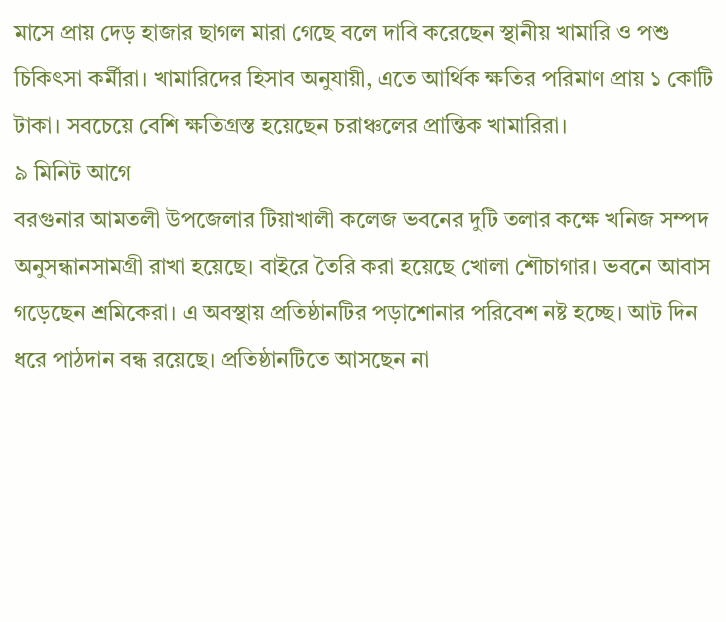মাসে প্রায় দেড় হাজার ছাগল মারা গেছে বলে দাবি করেছেন স্থানীয় খামারি ও পশু চিকিৎসা কর্মীরা। খামারিদের হিসাব অনুযায়ী, এতে আর্থিক ক্ষতির পরিমাণ প্রায় ১ কোটি টাকা। সবচেয়ে বেশি ক্ষতিগ্রস্ত হয়েছেন চরাঞ্চলের প্রান্তিক খামারিরা।
৯ মিনিট আগে
বরগুনার আমতলী উপজেলার টিয়াখালী কলেজ ভবনের দুটি তলার কক্ষে খনিজ সম্পদ অনুসন্ধানসামগ্রী রাখা হয়েছে। বাইরে তৈরি করা হয়েছে খোলা শৌচাগার। ভবনে আবাস গড়েছেন শ্রমিকেরা। এ অবস্থায় প্রতিষ্ঠানটির পড়াশোনার পরিবেশ নষ্ট হচ্ছে। আট দিন ধরে পাঠদান বন্ধ রয়েছে। প্রতিষ্ঠানটিতে আসছেন না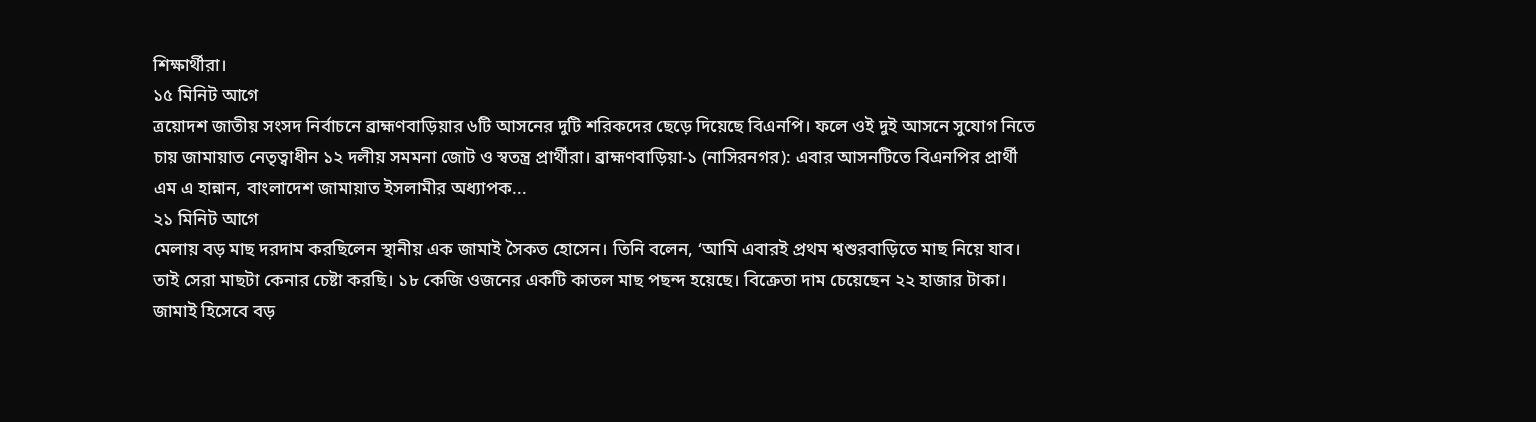শিক্ষার্থীরা।
১৫ মিনিট আগে
ত্রয়োদশ জাতীয় সংসদ নির্বাচনে ব্রাহ্মণবাড়িয়ার ৬টি আসনের দুটি শরিকদের ছেড়ে দিয়েছে বিএনপি। ফলে ওই দুই আসনে সুযোগ নিতে চায় জামায়াত নেতৃত্বাধীন ১২ দলীয় সমমনা জোট ও স্বতন্ত্র প্রার্থীরা। ব্রাহ্মণবাড়িয়া-১ (নাসিরনগর): এবার আসনটিতে বিএনপির প্রার্থী এম এ হান্নান, বাংলাদেশ জামায়াত ইসলামীর অধ্যাপক...
২১ মিনিট আগে
মেলায় বড় মাছ দরদাম করছিলেন স্থানীয় এক জামাই সৈকত হোসেন। তিনি বলেন, ‘আমি এবারই প্রথম শ্বশুরবাড়িতে মাছ নিয়ে যাব। তাই সেরা মাছটা কেনার চেষ্টা করছি। ১৮ কেজি ওজনের একটি কাতল মাছ পছন্দ হয়েছে। বিক্রেতা দাম চেয়েছেন ২২ হাজার টাকা। জামাই হিসেবে বড়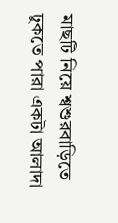মাছটি নিয়ে শ্বশুরবাড়িতে ঢুকতে পারা একটা আলাদা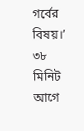গর্বের বিষয়।’
৩৮ মিনিট আগে